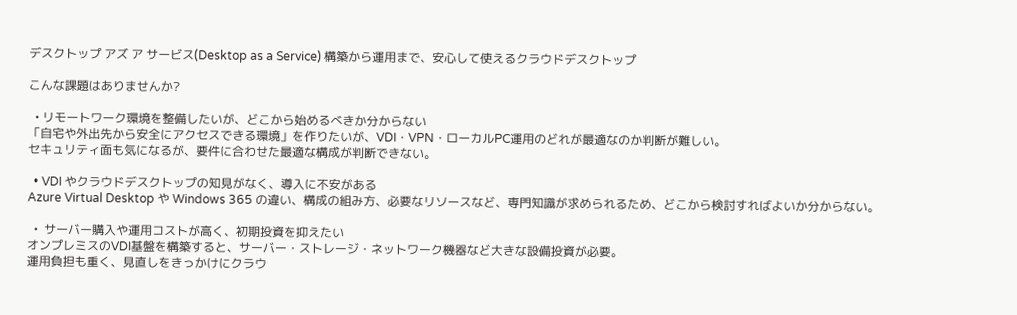デスクトップ アズ ア サービス(Desktop as a Service) 構築から運用まで、安心して使えるクラウドデスクトップ

こんな課題はありませんか?

  • リモートワーク環境を整備したいが、どこから始めるべきか分からない
「自宅や外出先から安全にアクセスできる環境」を作りたいが、VDI・VPN・ローカルPC運用のどれが最適なのか判断が難しい。
セキュリティ面も気になるが、要件に合わせた最適な構成が判断できない。

  • VDI やクラウドデスクトップの知見がなく、導入に不安がある
Azure Virtual Desktop や Windows 365 の違い、構成の組み方、必要なリソースなど、専門知識が求められるため、どこから検討すればよいか分からない。

  •  サーバー購入や運用コストが高く、初期投資を抑えたい
オンプレミスのVDI基盤を構築すると、サーバー・ストレージ・ネットワーク機器など大きな設備投資が必要。
運用負担も重く、見直しをきっかけにクラウ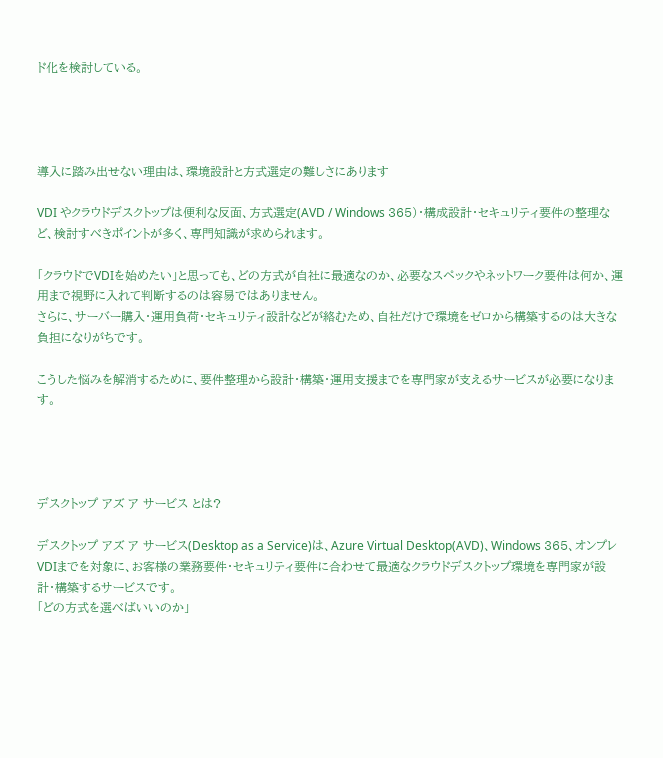ド化を検討している。




導入に踏み出せない理由は、環境設計と方式選定の難しさにあります

VDI やクラウドデスクトップは便利な反面、方式選定(AVD / Windows 365)・構成設計・セキュリティ要件の整理など、検討すべきポイントが多く、専門知識が求められます。

「クラウドでVDIを始めたい」と思っても、どの方式が自社に最適なのか、必要なスペックやネットワーク要件は何か、運用まで視野に入れて判断するのは容易ではありません。
さらに、サーバー購入・運用負荷・セキュリティ設計などが絡むため、自社だけで環境をゼロから構築するのは大きな負担になりがちです。

こうした悩みを解消するために、要件整理から設計・構築・運用支援までを専門家が支えるサービスが必要になります。




デスクトップ アズ ア サービス とは?

デスクトップ アズ ア サービス(Desktop as a Service)は、Azure Virtual Desktop(AVD)、Windows 365、オンプレVDIまでを対象に、お客様の業務要件・セキュリティ要件に合わせて最適なクラウドデスクトップ環境を専門家が設計・構築するサービスです。
「どの方式を選べばいいのか」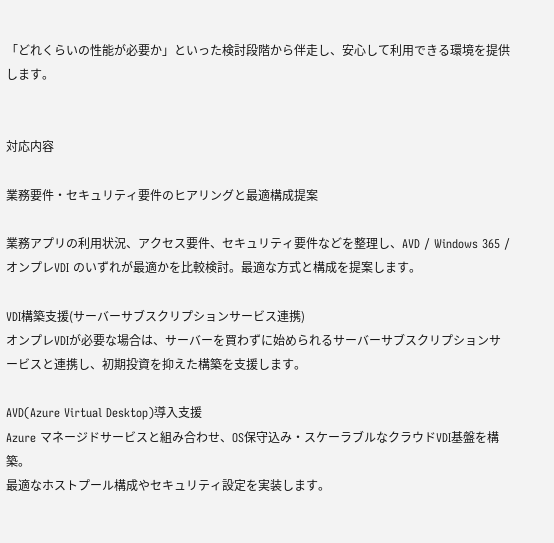「どれくらいの性能が必要か」といった検討段階から伴走し、安心して利用できる環境を提供します。


対応内容

業務要件・セキュリティ要件のヒアリングと最適構成提案

業務アプリの利用状況、アクセス要件、セキュリティ要件などを整理し、AVD / Windows 365 / オンプレVDI のいずれが最適かを比較検討。最適な方式と構成を提案します。

VDI構築支援(サーバーサブスクリプションサービス連携)
オンプレVDIが必要な場合は、サーバーを買わずに始められるサーバーサブスクリプションサービスと連携し、初期投資を抑えた構築を支援します。

AVD(Azure Virtual Desktop)導入支援
Azure マネージドサービスと組み合わせ、OS保守込み・スケーラブルなクラウドVDI基盤を構築。
最適なホストプール構成やセキュリティ設定を実装します。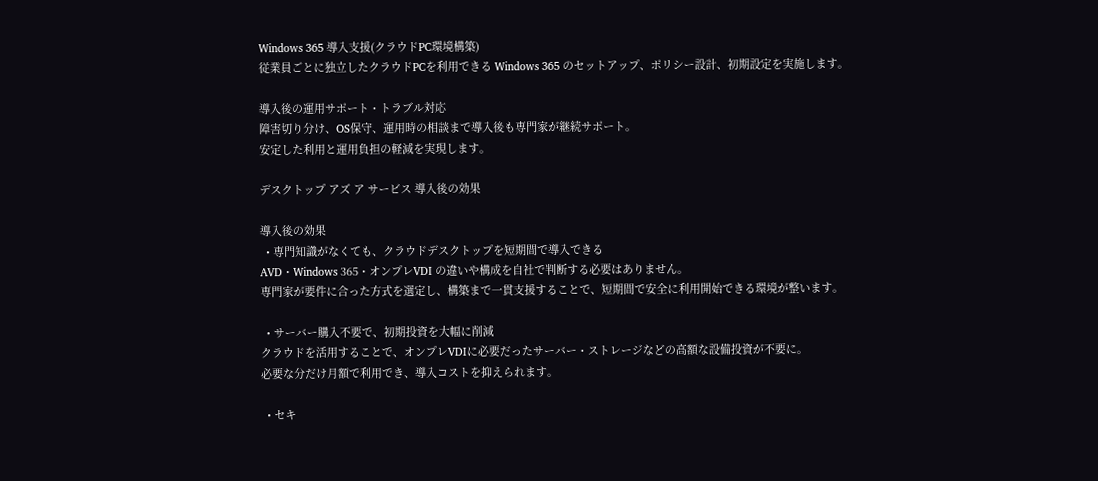Windows 365 導入支援(クラウドPC環境構築)
従業員ごとに独立したクラウドPCを利用できる Windows 365 のセットアップ、ポリシー設計、初期設定を実施します。

導入後の運用サポート・トラブル対応
障害切り分け、OS保守、運用時の相談まで導入後も専門家が継続サポート。
安定した利用と運用負担の軽減を実現します。

デスクトップ アズ ア サービス 導入後の効果

導入後の効果
  • 専門知識がなくても、クラウドデスクトップを短期間で導入できる
AVD・Windows 365・オンプレVDI の違いや構成を自社で判断する必要はありません。
専門家が要件に合った方式を選定し、構築まで一貫支援することで、短期間で安全に利用開始できる環境が整います。

  • サーバー購入不要で、初期投資を大幅に削減
クラウドを活用することで、オンプレVDIに必要だったサーバー・ストレージなどの高額な設備投資が不要に。
必要な分だけ月額で利用でき、導入コストを抑えられます。

  • セキ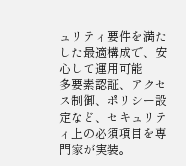ュリティ要件を満たした最適構成で、安心して運用可能
多要素認証、アクセス制御、ポリシー設定など、セキュリティ上の必須項目を専門家が実装。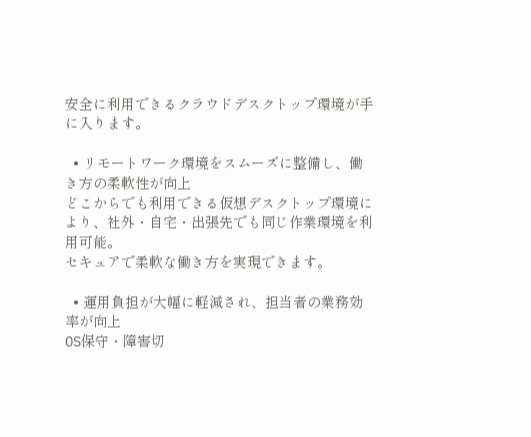安全に利用できるクラウドデスクトップ環境が手に入ります。

  • リモートワーク環境をスムーズに整備し、働き方の柔軟性が向上
どこからでも利用できる仮想デスクトップ環境により、社外・自宅・出張先でも同じ作業環境を利用可能。
セキュアで柔軟な働き方を実現できます。

  • 運用負担が大幅に軽減され、担当者の業務効率が向上
OS保守・障害切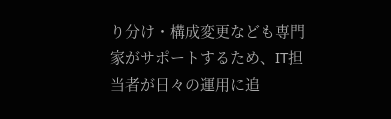り分け・構成変更なども専門家がサポートするため、IT担当者が日々の運用に追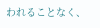われることなく、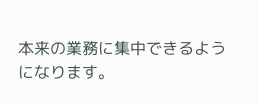本来の業務に集中できるようになります。